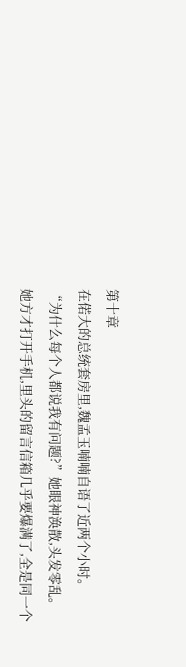第十章
在偌大的总统套房里,魏孟玉喃喃自语了近两个小时。
“为什么每个人都说我有问题?”她眼神涣散,头发零乱。
她方才打开手机,里头的留言信箱几乎要爆满了,全是同一个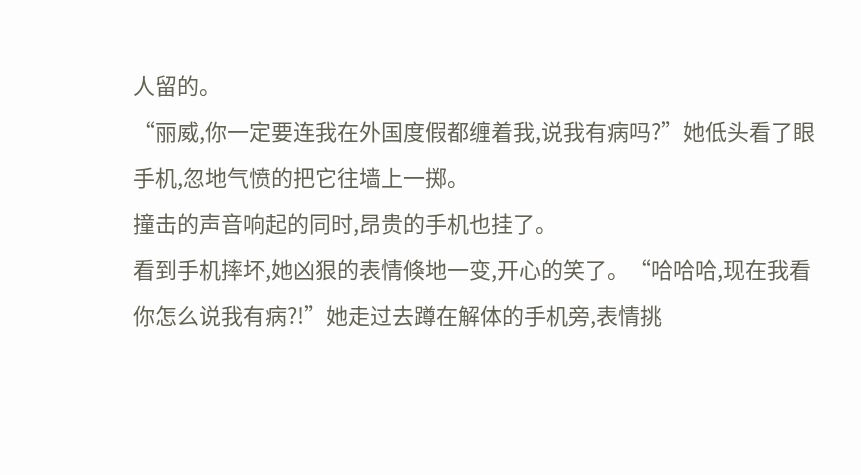人留的。
“丽威,你一定要连我在外国度假都缠着我,说我有病吗?”她低头看了眼
手机,忽地气愤的把它往墙上一掷。
撞击的声音响起的同时,昂贵的手机也挂了。
看到手机摔坏,她凶狠的表情倏地一变,开心的笑了。“哈哈哈,现在我看
你怎么说我有病?!”她走过去蹲在解体的手机旁,表情挑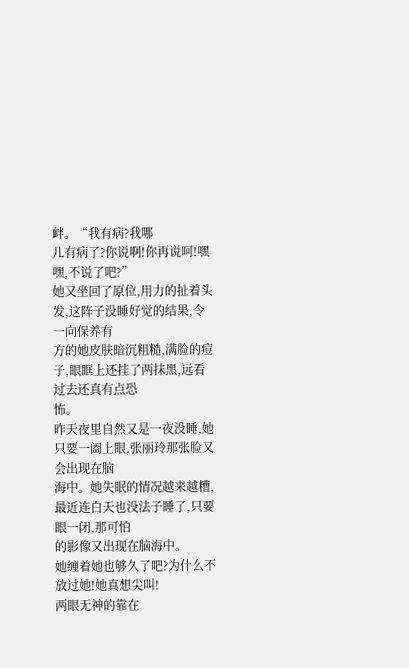衅。“我有病?我哪
儿有病了?你说啊!你再说呵!嘿嘿,不说了吧?”
她又坐回了原位,用力的扯着头发,这阵子没睡好觉的结果,令一向保养有
方的她皮肤暗沉粗糙,满脸的痘子,眼眶上还挂了两抹黑,远看过去还真有点恐
怖。
昨天夜里自然又是一夜没睡,她只要一阖上眼,张丽玲那张脸又会出现在脑
海中。她失眠的情况越来越糟,最近连白天也没法子睡了,只要眼一闭,那可怕
的影像又出现在脑海中。
她缠着她也够久了吧?为什么不放过她!她真想尖叫!
两眼无神的靠在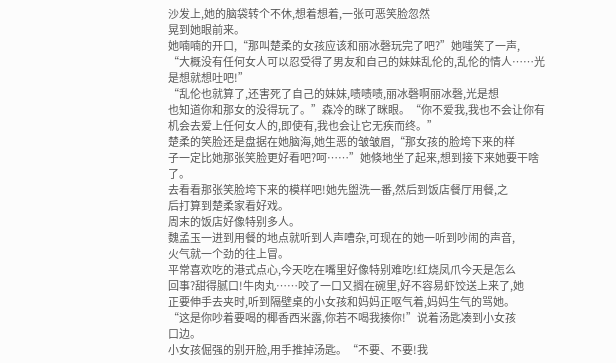沙发上,她的脑袋转个不休,想着想着,一张可恶笑脸忽然
晃到她眼前来。
她喃喃的开口,“那叫楚柔的女孩应该和丽冰磬玩完了吧?”她嗤笑了一声,
“大概没有任何女人可以忍受得了男友和自己的妹妹乱伦的,乱伦的情人……光
是想就想吐吧!”
“乱伦也就算了,还害死了自己的妹妹,啧啧啧,丽冰磬啊丽冰磬,光是想
也知道你和那女的没得玩了。”森冷的眯了眯眼。“你不爱我,我也不会让你有
机会去爱上任何女人的,即使有,我也会让它无疾而终。”
楚柔的笑脸还是盘据在她脑海,她生恶的皱皱眉,“那女孩的脸垮下来的样
子一定比她那张笑脸更好看吧?呵……”她倏地坐了起来,想到接下来她要干啥
了。
去看看那张笑脸垮下来的模样吧!她先盥洗一番,然后到饭店餐厅用餐,之
后打算到楚柔家看好戏。
周末的饭店好像特别多人。
魏孟玉一进到用餐的地点就听到人声嘈杂,可现在的她一听到吵闹的声音,
火气就一个劲的往上冒。
平常喜欢吃的港式点心,今天吃在嘴里好像特别难吃!红烧凤爪今天是怎么
回事?甜得腻口!牛肉丸……咬了一口又搁在碗里,好不容易虾饺送上来了,她
正要伸手去夹时,听到隔壁桌的小女孩和妈妈正呕气着,妈妈生气的骂她。
“这是你吵着要喝的椰香西米露,你若不喝我揍你!”说着汤匙凑到小女孩
口边。
小女孩倔强的别开脸,用手推掉汤匙。“不要、不要!我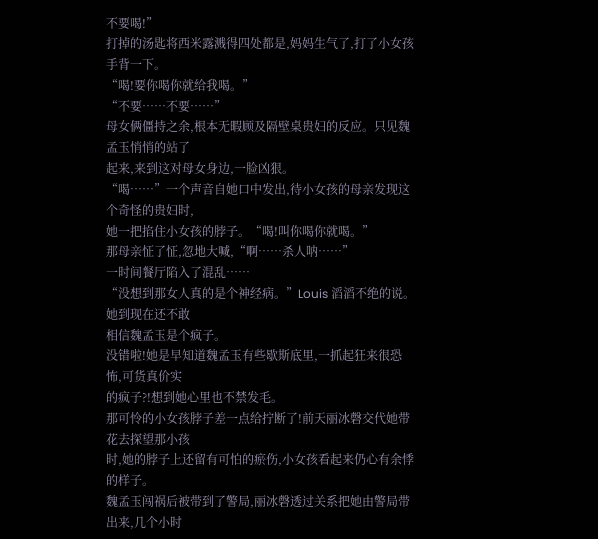不要喝!”
打掉的汤匙将西米露溅得四处都是,妈妈生气了,打了小女孩手背一下。
“喝!要你喝你就给我喝。”
“不要……不要……”
母女俩僵持之余,根本无暇顾及隔壁桌贵妇的反应。只见魏孟玉悄悄的站了
起来,来到这对母女身边,一脸凶狠。
“喝……”一个声音自她口中发出,待小女孩的母亲发现这个奇怪的贵妇时,
她一把掐住小女孩的脖子。“喝!叫你喝你就喝。”
那母亲怔了怔,忽地大喊,“啊……杀人呐……”
一时间餐厅陷入了混乱……
“没想到那女人真的是个神经病。”Louis 滔滔不绝的说。她到现在还不敢
相信魏孟玉是个疯子。
没错啦!她是早知道魏孟玉有些歇斯底里,一抓起狂来很恐怖,可货真价实
的疯子?!想到她心里也不禁发毛。
那可怜的小女孩脖子差一点给拧断了!前天丽冰磬交代她带花去探望那小孩
时,她的脖子上还留有可怕的瘀伤,小女孩看起来仍心有余悸的样子。
魏孟玉闯祸后被带到了警局,丽冰磬透过关系把她由警局带出来,几个小时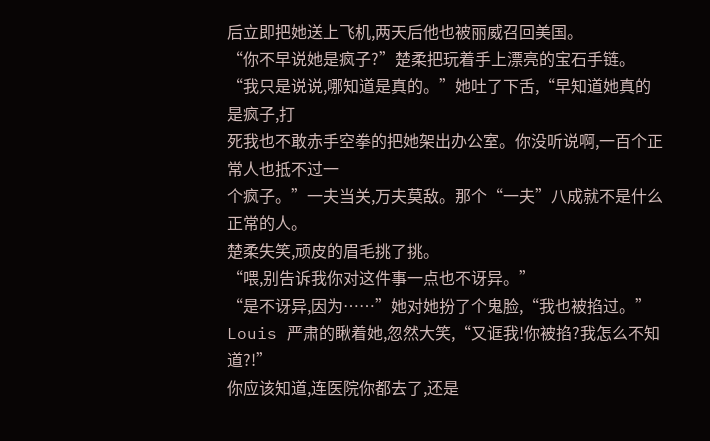后立即把她送上飞机,两天后他也被丽威召回美国。
“你不早说她是疯子?”楚柔把玩着手上漂亮的宝石手链。
“我只是说说,哪知道是真的。”她吐了下舌,“早知道她真的是疯子,打
死我也不敢赤手空拳的把她架出办公室。你没听说啊,一百个正常人也抵不过一
个疯子。”一夫当关,万夫莫敌。那个“一夫”八成就不是什么正常的人。
楚柔失笑,顽皮的眉毛挑了挑。
“喂,别告诉我你对这件事一点也不讶异。”
“是不讶异,因为……”她对她扮了个鬼脸,“我也被掐过。”
Louis 严肃的瞅着她,忽然大笑,“又诓我!你被掐?我怎么不知道?!”
你应该知道,连医院你都去了,还是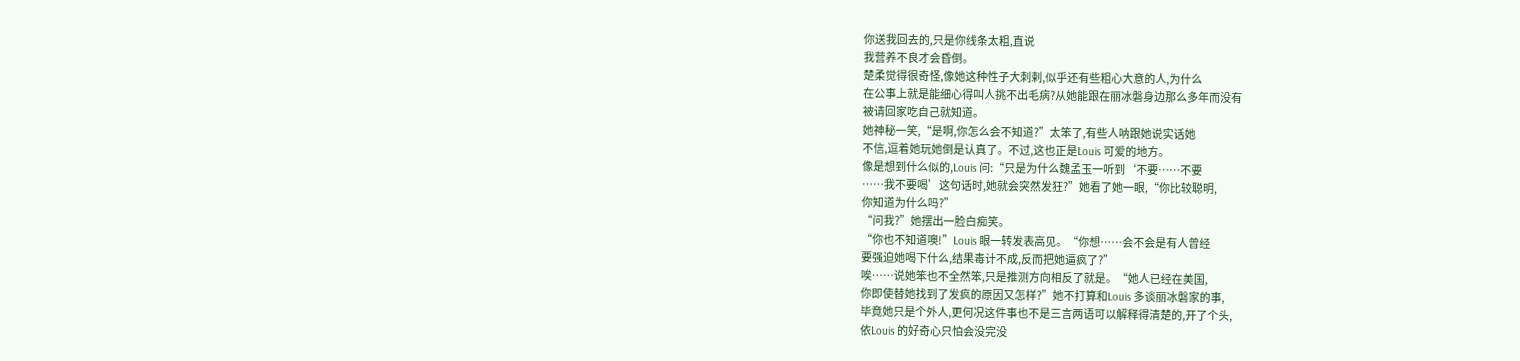你送我回去的,只是你线条太粗,直说
我营养不良才会昏倒。
楚柔觉得很奇怪,像她这种性子大刺剌,似乎还有些粗心大意的人,为什么
在公事上就是能细心得叫人挑不出毛病?从她能跟在丽冰磐身边那么多年而没有
被请回家吃自己就知道。
她神秘一笑,“是啊,你怎么会不知道?”太笨了,有些人呐跟她说实话她
不信,逗着她玩她倒是认真了。不过,这也正是Louis 可爱的地方。
像是想到什么似的,Louis 问:“只是为什么魏孟玉一听到‘不要……不要
……我不要喝’这句话时,她就会突然发狂?”她看了她一眼,“你比较聪明,
你知道为什么吗?”
“问我?”她摆出一脸白痴笑。
“你也不知道噢!”Louis 眼一转发表高见。“你想……会不会是有人曾经
要强迫她喝下什么,结果毒计不成,反而把她逼疯了?”
唉……说她笨也不全然笨,只是推测方向相反了就是。“她人已经在美国,
你即使替她找到了发疯的原因又怎样?”她不打算和Louis 多谈丽冰磐家的事,
毕竟她只是个外人,更何况这件事也不是三言两语可以解释得清楚的,开了个头,
依Louis 的好奇心只怕会没完没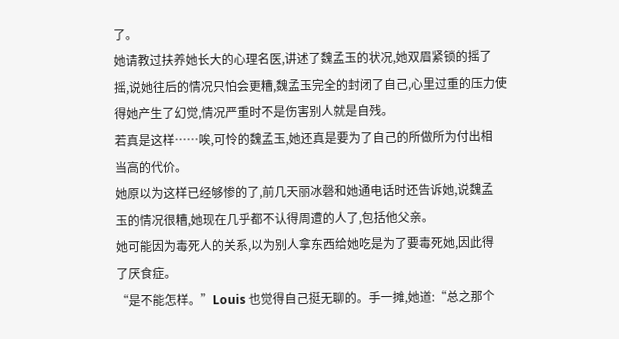了。
她请教过扶养她长大的心理名医,讲述了魏孟玉的状况,她双眉紧锁的摇了
摇,说她往后的情况只怕会更糟,魏孟玉完全的封闭了自己,心里过重的压力使
得她产生了幻觉,情况严重时不是伤害别人就是自残。
若真是这样……唉,可怜的魏孟玉,她还真是要为了自己的所做所为付出相
当高的代价。
她原以为这样已经够惨的了,前几天丽冰磬和她通电话时还告诉她,说魏孟
玉的情况很糟,她现在几乎都不认得周遭的人了,包括他父亲。
她可能因为毒死人的关系,以为别人拿东西给她吃是为了要毒死她,因此得
了厌食症。
“是不能怎样。”Louis 也觉得自己挺无聊的。手一摊,她道:“总之那个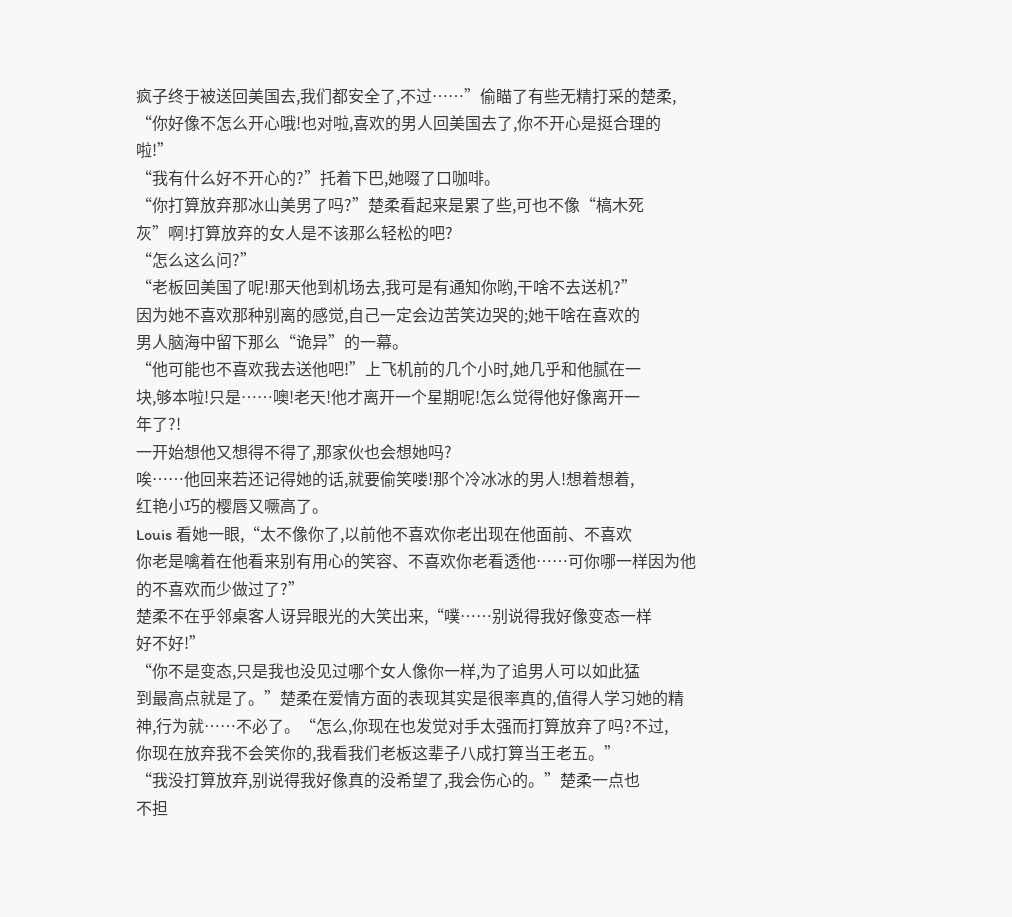疯子终于被送回美国去,我们都安全了,不过……”偷瞄了有些无精打采的楚柔,
“你好像不怎么开心哦!也对啦,喜欢的男人回美国去了,你不开心是挺合理的
啦!”
“我有什么好不开心的?”托着下巴,她啜了口咖啡。
“你打算放弃那冰山美男了吗?”楚柔看起来是累了些,可也不像“槁木死
灰”啊!打算放弃的女人是不该那么轻松的吧?
“怎么这么问?”
“老板回美国了呢!那天他到机场去,我可是有通知你哟,干啥不去送机?”
因为她不喜欢那种别离的感觉,自己一定会边苦笑边哭的;她干啥在喜欢的
男人脑海中留下那么“诡异”的一幕。
“他可能也不喜欢我去送他吧!”上飞机前的几个小时,她几乎和他腻在一
块,够本啦!只是……噢!老天!他才离开一个星期呢!怎么觉得他好像离开一
年了?!
一开始想他又想得不得了,那家伙也会想她吗?
唉……他回来若还记得她的话,就要偷笑喽!那个冷冰冰的男人!想着想着,
红艳小巧的樱唇又噘高了。
Louis 看她一眼,“太不像你了,以前他不喜欢你老出现在他面前、不喜欢
你老是噙着在他看来别有用心的笑容、不喜欢你老看透他……可你哪一样因为他
的不喜欢而少做过了?”
楚柔不在乎邻桌客人讶异眼光的大笑出来,“噗……别说得我好像变态一样
好不好!”
“你不是变态,只是我也没见过哪个女人像你一样,为了追男人可以如此猛
到最高点就是了。”楚柔在爱情方面的表现其实是很率真的,值得人学习她的精
神,行为就……不必了。“怎么,你现在也发觉对手太强而打算放弃了吗?不过,
你现在放弃我不会笑你的,我看我们老板这辈子八成打算当王老五。”
“我没打算放弃,别说得我好像真的没希望了,我会伤心的。”楚柔一点也
不担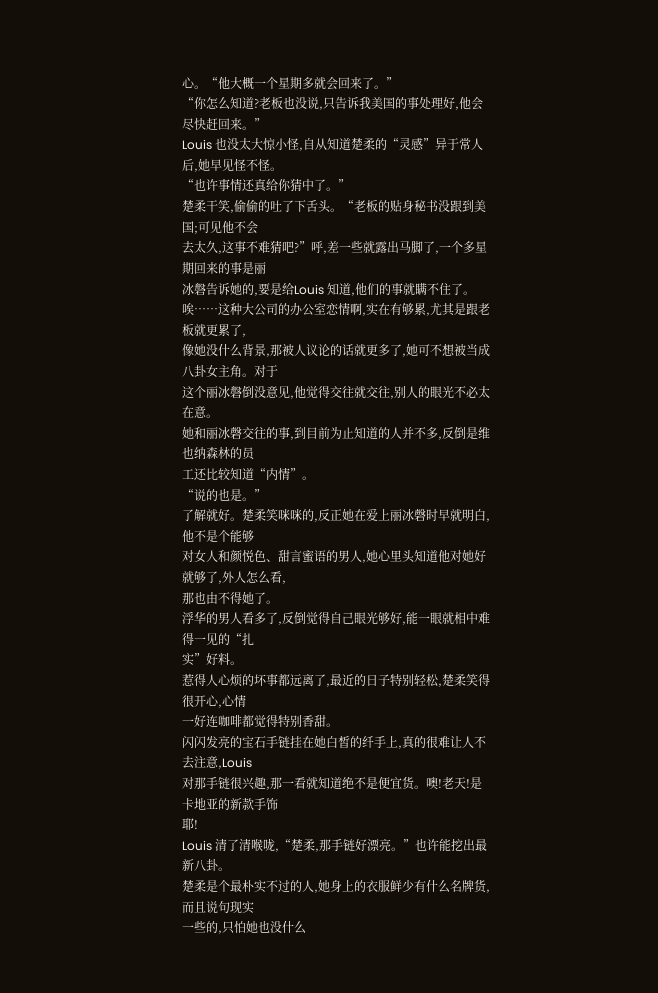心。“他大概一个星期多就会回来了。”
“你怎么知道?老板也没说,只告诉我美国的事处理好,他会尽快赶回来。”
Louis 也没太大惊小怪,自从知道楚柔的“灵感”异于常人后,她早见怪不怪。
“也许事情还真给你猜中了。”
楚柔干笑,偷偷的吐了下舌头。“老板的贴身秘书没跟到美国;可见他不会
去太久,这事不难猜吧?”呼,差一些就露出马脚了,一个多星期回来的事是丽
冰磐告诉她的,要是给Louis 知道,他们的事就瞒不住了。
唉……这种大公司的办公室恋情啊,实在有够累,尤其是跟老板就更累了,
像她没什么背景,那被人议论的话就更多了,她可不想被当成八卦女主角。对于
这个丽冰磐倒没意见,他觉得交往就交往,别人的眼光不必太在意。
她和丽冰磬交往的事,到目前为止知道的人并不多,反倒是维也纳森林的员
工还比较知道“内情”。
“说的也是。”
了解就好。楚柔笑咪咪的,反正她在爱上丽冰磬时早就明白,他不是个能够
对女人和颜悦色、甜言蜜语的男人,她心里头知道他对她好就够了,外人怎么看,
那也由不得她了。
浮华的男人看多了,反倒觉得自己眼光够好,能一眼就相中难得一见的“扎
实”好料。
惹得人心烦的坏事都远离了,最近的日子特别轻松,楚柔笑得很开心,心情
一好连咖啡都觉得特别香甜。
闪闪发亮的宝石手链挂在她白皙的纤手上,真的很难让人不去注意,Louis
对那手链很兴趣,那一看就知道绝不是便宜货。噢!老天!是卡地亚的新款手饰
耶!
Louis 清了清喉咙,“楚柔,那手链好漂亮。”也许能挖出最新八卦。
楚柔是个最朴实不过的人,她身上的衣服鲜少有什么名牌货,而且说句现实
一些的,只怕她也没什么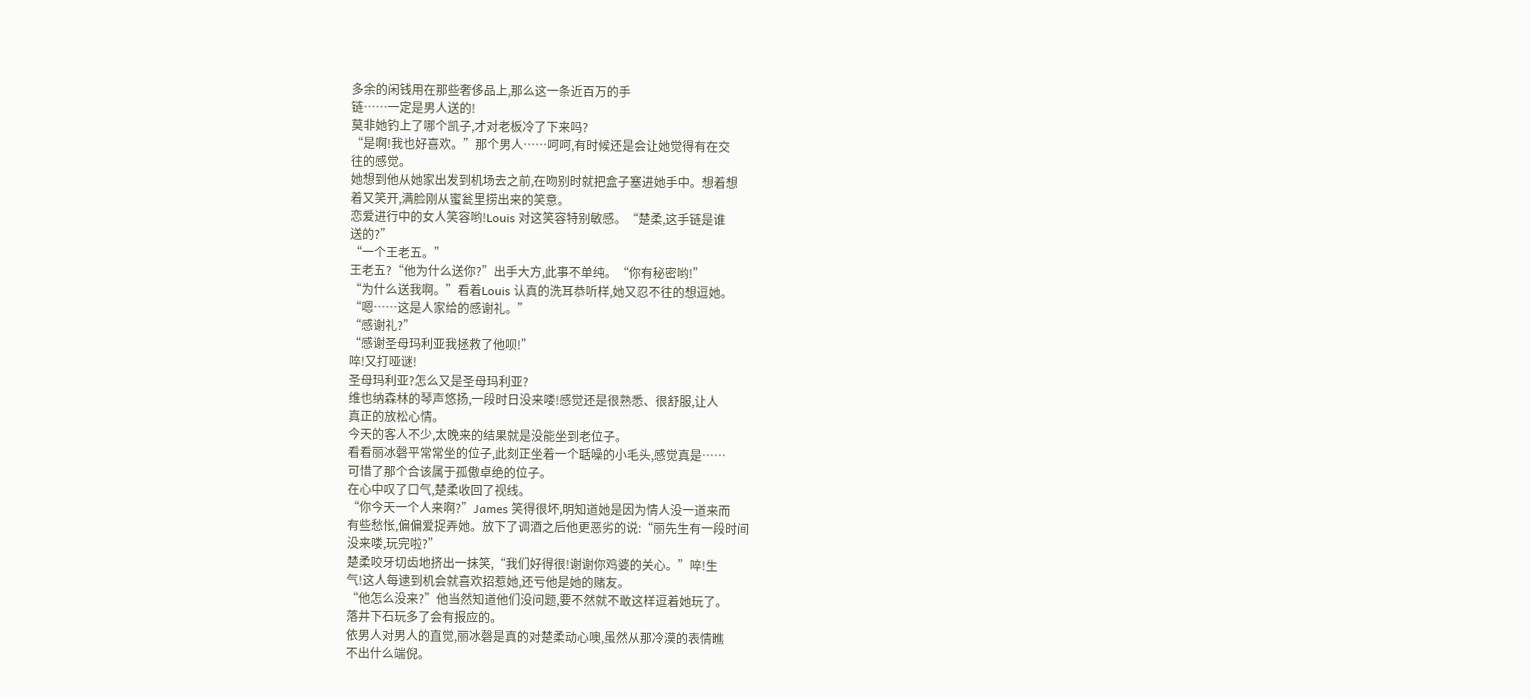多余的闲钱用在那些奢侈品上,那么这一条近百万的手
链……一定是男人送的!
莫非她钓上了哪个凯子,才对老板冷了下来吗?
“是啊!我也好喜欢。”那个男人……呵呵,有时候还是会让她觉得有在交
往的感觉。
她想到他从她家出发到机场去之前,在吻别时就把盒子塞进她手中。想着想
着又笑开,满脸刚从蜜瓮里捞出来的笑意。
恋爱进行中的女人笑容哟!Louis 对这笑容特别敏感。“楚柔,这手链是谁
送的?”
“一个王老五。”
王老五?“他为什么送你?”出手大方,此事不单纯。“你有秘密哟!”
“为什么送我啊。”看着Louis 认真的洗耳恭听样,她又忍不往的想逗她。
“嗯……这是人家给的感谢礼。”
“感谢礼?”
“感谢圣母玛利亚我拯救了他呗!”
啐!又打哑谜!
圣母玛利亚?怎么又是圣母玛利亚?
维也纳森林的琴声悠扬,一段时日没来喽!感觉还是很熟悉、很舒服,让人
真正的放松心情。
今天的客人不少,太晚来的结果就是没能坐到老位子。
看看丽冰磬平常常坐的位子,此刻正坐着一个聒噪的小毛头,感觉真是……
可惜了那个合该属于孤傲卓绝的位子。
在心中叹了口气,楚柔收回了视线。
“你今天一个人来啊?”James 笑得很坏,明知道她是因为情人没一道来而
有些愁怅,偏偏爱捉弄她。放下了调酒之后他更恶劣的说:“丽先生有一段时间
没来喽,玩完啦?”
楚柔咬牙切齿地挤出一抹笑,“我们好得很!谢谢你鸡婆的关心。”啐!生
气!这人每逮到机会就喜欢招惹她,还亏他是她的赌友。
“他怎么没来?”他当然知道他们没问题,要不然就不敢这样逗着她玩了。
落井下石玩多了会有报应的。
依男人对男人的直觉,丽冰磬是真的对楚柔动心噢,虽然从那冷漠的表情瞧
不出什么端倪。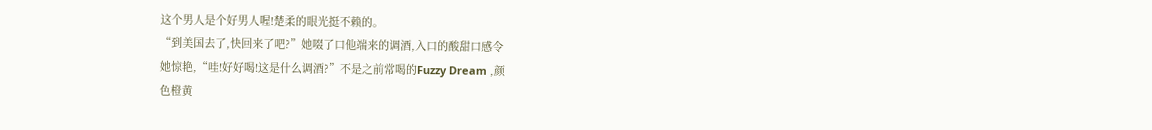这个男人是个好男人喔!楚柔的眼光挺不赖的。
“到美国去了,快回来了吧?”她啜了口他端来的调酒,入口的酸甜口感令
她惊艳,“哇!好好喝!这是什么调酒?”不是之前常喝的Fuzzy Dream ,颜
色橙黄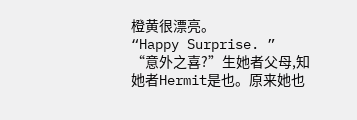橙黄很漂亮。
“Happy Surprise. ”
“意外之喜?”生她者父母,知她者Hermit是也。原来她也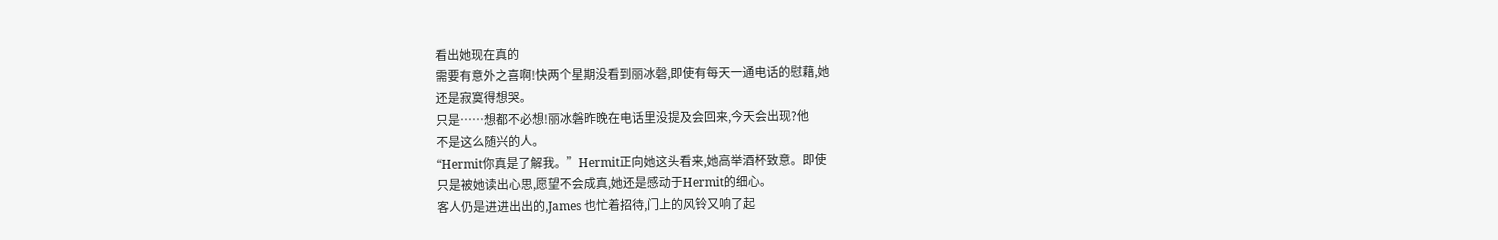看出她现在真的
需要有意外之喜啊!快两个星期没看到丽冰磬,即使有每天一通电话的慰藉,她
还是寂寞得想哭。
只是……想都不必想!丽冰磐昨晚在电话里没提及会回来,今天会出现?他
不是这么随兴的人。
“Hermit你真是了解我。”Hermit正向她这头看来,她高举酒杯致意。即使
只是被她读出心思,愿望不会成真,她还是感动于Hermit的细心。
客人仍是进进出出的,James 也忙着招待,门上的风铃又响了起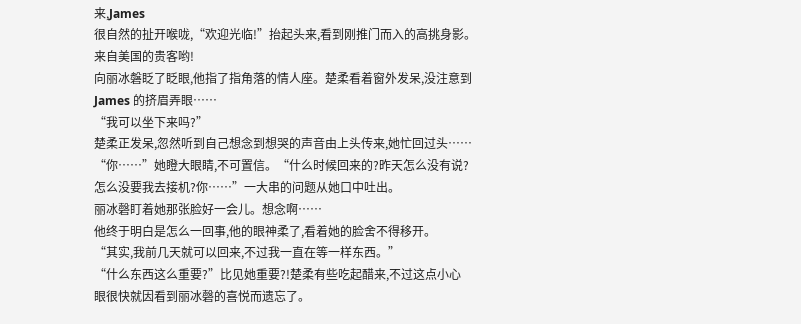来,James
很自然的扯开喉咙,“欢迎光临!”抬起头来,看到刚推门而入的高挑身影。
来自美国的贵客哟!
向丽冰磐眨了眨眼,他指了指角落的情人座。楚柔看着窗外发呆,没注意到
James 的挤眉弄眼……
“我可以坐下来吗?”
楚柔正发呆,忽然听到自己想念到想哭的声音由上头传来,她忙回过头……
“你……”她瞪大眼睛,不可置信。“什么时候回来的?昨天怎么没有说?
怎么没要我去接机?你……”一大串的问题从她口中吐出。
丽冰磬盯着她那张脸好一会儿。想念啊……
他终于明白是怎么一回事,他的眼神柔了,看着她的脸舍不得移开。
“其实,我前几天就可以回来,不过我一直在等一样东西。”
“什么东西这么重要?”比见她重要?!楚柔有些吃起醋来,不过这点小心
眼很快就因看到丽冰磬的喜悦而遗忘了。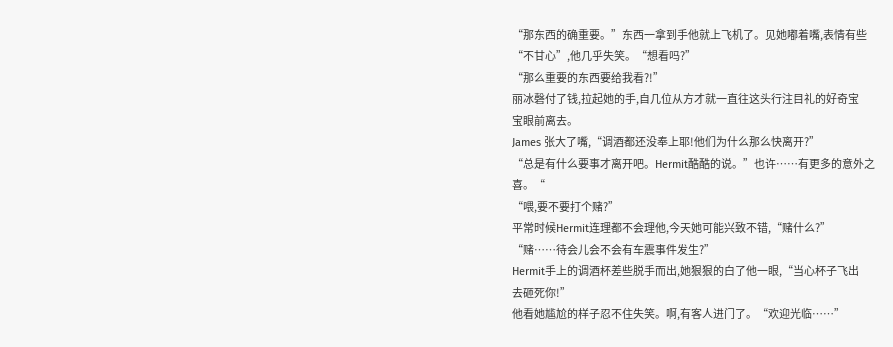“那东西的确重要。”东西一拿到手他就上飞机了。见她嘟着嘴,表情有些
“不甘心”,他几乎失笑。“想看吗?”
“那么重要的东西要给我看?!”
丽冰磬付了钱,拉起她的手,自几位从方才就一直往这头行注目礼的好奇宝
宝眼前离去。
James 张大了嘴,“调酒都还没奉上耶!他们为什么那么快离开?”
“总是有什么要事才离开吧。Hermit酷酷的说。”也许……有更多的意外之
喜。“
“喂,要不要打个赌?”
平常时候Hermit连理都不会理他,今天她可能兴致不错,“赌什么?”
“赌……待会儿会不会有车震事件发生?”
Hermit手上的调酒杯差些脱手而出,她狠狠的白了他一眼,“当心杯子飞出
去砸死你!”
他看她尴尬的样子忍不住失笑。啊,有客人进门了。“欢迎光临……”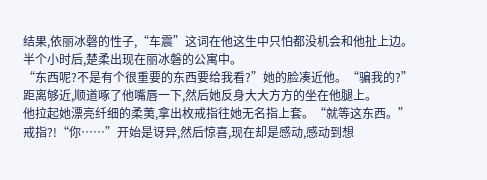结果,依丽冰磬的性子,“车震”这词在他这生中只怕都没机会和他扯上边。
半个小时后,楚柔出现在丽冰磐的公寓中。
“东西呢?不是有个很重要的东西要给我看?”她的脸凑近他。“骗我的?”
距离够近,顺道啄了他嘴唇一下,然后她反身大大方方的坐在他腿上。
他拉起她漂亮纤细的柔荑,拿出枚戒指往她无名指上套。“就等这东西。”
戒指?!“你……”开始是讶异,然后惊喜,现在却是感动,感动到想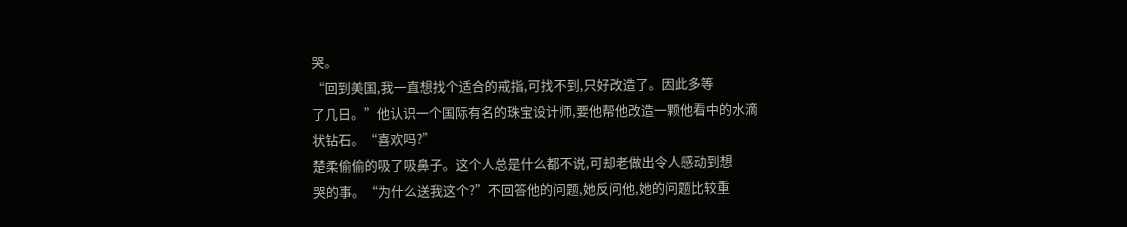哭。
“回到美国,我一直想找个适合的戒指,可找不到,只好改造了。因此多等
了几日。”他认识一个国际有名的珠宝设计师,要他帮他改造一颗他看中的水滴
状钻石。“喜欢吗?”
楚柔偷偷的吸了吸鼻子。这个人总是什么都不说,可却老做出令人感动到想
哭的事。“为什么送我这个?”不回答他的问题,她反问他,她的问题比较重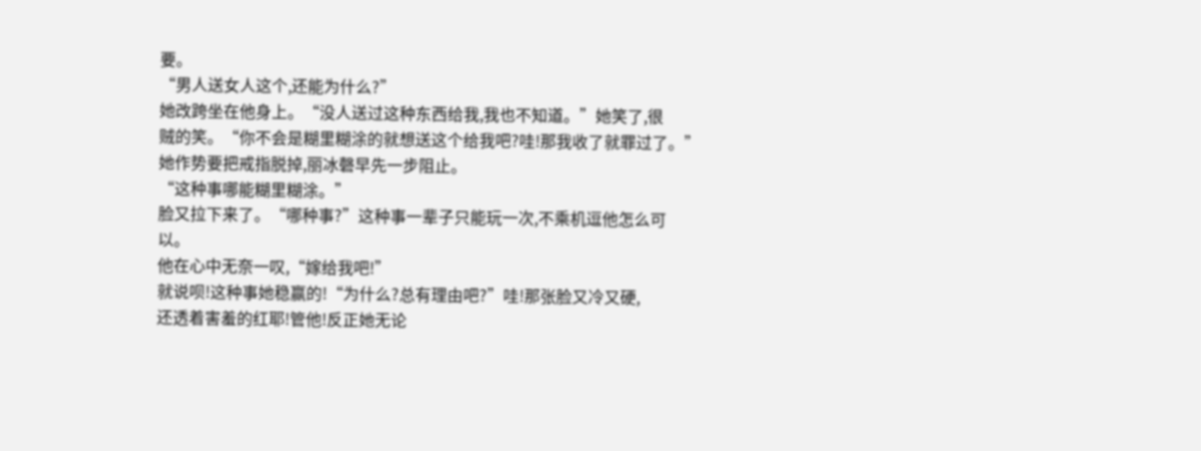要。
“男人送女人这个,还能为什么?”
她改跨坐在他身上。“没人送过这种东西给我,我也不知道。”她笑了,很
贼的笑。“你不会是糊里糊涂的就想送这个给我吧?哇!那我收了就罪过了。”
她作势要把戒指脱掉,丽冰磬早先一步阻止。
“这种事哪能糊里糊涂。”
脸又拉下来了。“哪种事?”这种事一辈子只能玩一次,不乘机逗他怎么可
以。
他在心中无奈一叹,“嫁给我吧!”
就说呗!这种事她稳赢的!“为什么?总有理由吧?”哇!那张脸又冷又硬,
还透着害羞的红耶!管他!反正她无论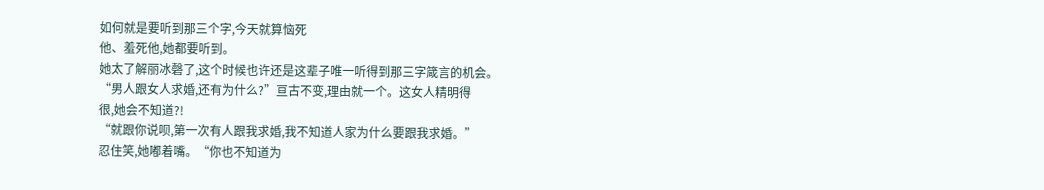如何就是要听到那三个字,今天就算恼死
他、羞死他,她都要听到。
她太了解丽冰磬了,这个时候也许还是这辈子唯一听得到那三字箴言的机会。
“男人跟女人求婚,还有为什么?”亘古不变,理由就一个。这女人精明得
很,她会不知道?!
“就跟你说呗,第一次有人跟我求婚,我不知道人家为什么要跟我求婚。”
忍住笑,她嘟着嘴。“你也不知道为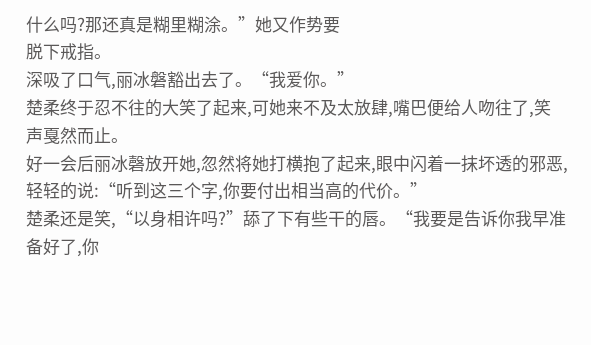什么吗?那还真是糊里糊涂。”她又作势要
脱下戒指。
深吸了口气,丽冰磐豁出去了。“我爱你。”
楚柔终于忍不往的大笑了起来,可她来不及太放肆,嘴巴便给人吻往了,笑
声戛然而止。
好一会后丽冰磬放开她,忽然将她打横抱了起来,眼中闪着一抹坏透的邪恶,
轻轻的说:“听到这三个字,你要付出相当高的代价。”
楚柔还是笑,“以身相许吗?”舔了下有些干的唇。“我要是告诉你我早准
备好了,你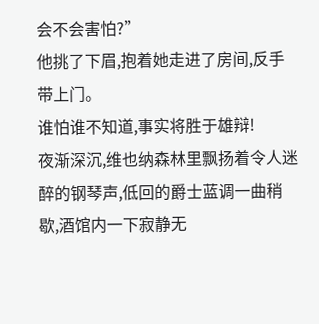会不会害怕?”
他挑了下眉,抱着她走进了房间,反手带上门。
谁怕谁不知道,事实将胜于雄辩!
夜渐深沉,维也纳森林里飘扬着令人迷醉的钢琴声,低回的爵士蓝调一曲稍
歇,酒馆内一下寂静无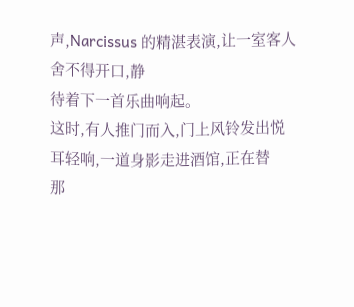声,Narcissus 的精湛表演,让一室客人舍不得开口,静
待着下一首乐曲响起。
这时,有人推门而入,门上风铃发出悦耳轻响,一道身影走进酒馆,正在替
那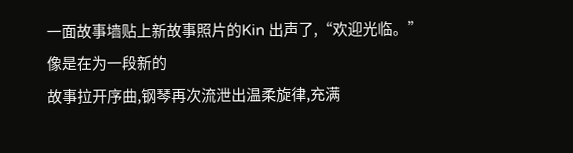一面故事墙贴上新故事照片的Kin 出声了,“欢迎光临。”像是在为一段新的
故事拉开序曲,钢琴再次流泄出温柔旋律,充满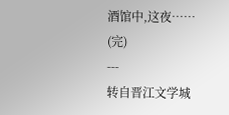酒馆中,这夜……
(完)
---
转自晋江文学城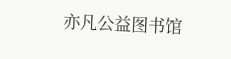亦凡公益图书馆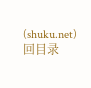(shuku.net)
回目录